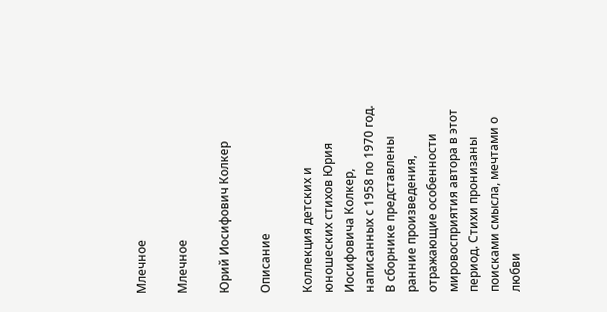Млечное

Млечное

Юрий Иосифович Колкер

Описание

Коллекция детских и юношеских стихов Юрия Иосифовича Колкер, написанных с 1958 по 1970 год. В сборнике представлены ранние произведения, отражающие особенности мировосприятия автора в этот период. Стихи пронизаны поисками смысла, мечтами о любви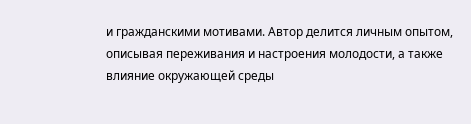и гражданскими мотивами. Автор делится личным опытом, описывая переживания и настроения молодости, а также влияние окружающей среды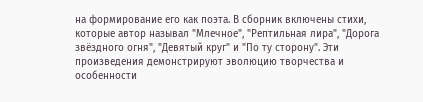на формирование его как поэта. В сборник включены стихи, которые автор называл "Млечное", "Рептильная лира", "Дорога звёздного огня", "Девятый круг" и "По ту сторону". Эти произведения демонстрируют эволюцию творчества и особенности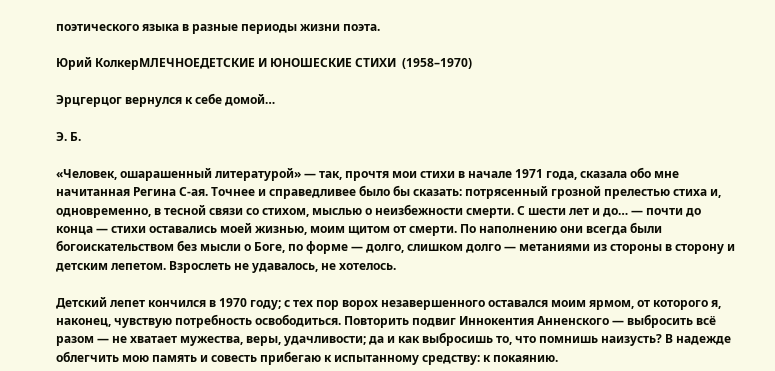поэтического языка в разные периоды жизни поэта.

Юрий КолкерМЛЕЧНОЕДЕТСКИЕ И ЮНОШЕСКИЕ СТИХИ  (1958–1970)

Эрцгерцог вернулся к себе домой…

Э. Б.

«Человек, ошарашенный литературой» — так, прочтя мои стихи в начале 1971 года, сказала обо мне начитанная Регина С-ая. Точнее и справедливее было бы сказать: потрясенный грозной прелестью стиха и, одновременно, в тесной связи со стихом, мыслью о неизбежности смерти. С шести лет и до… — почти до конца — стихи оставались моей жизнью, моим щитом от смерти. По наполнению они всегда были богоискательством без мысли о Боге, по форме — долго, слишком долго — метаниями из стороны в сторону и детским лепетом. Взрослеть не удавалось, не хотелось.

Детский лепет кончился в 1970 году; с тех пор ворох незавершенного оставался моим ярмом, от которого я, наконец, чувствую потребность освободиться. Повторить подвиг Иннокентия Анненского — выбросить всё разом — не хватает мужества, веры, удачливости; да и как выбросишь то, что помнишь наизусть? В надежде облегчить мою память и совесть прибегаю к испытанному средству: к покаянию.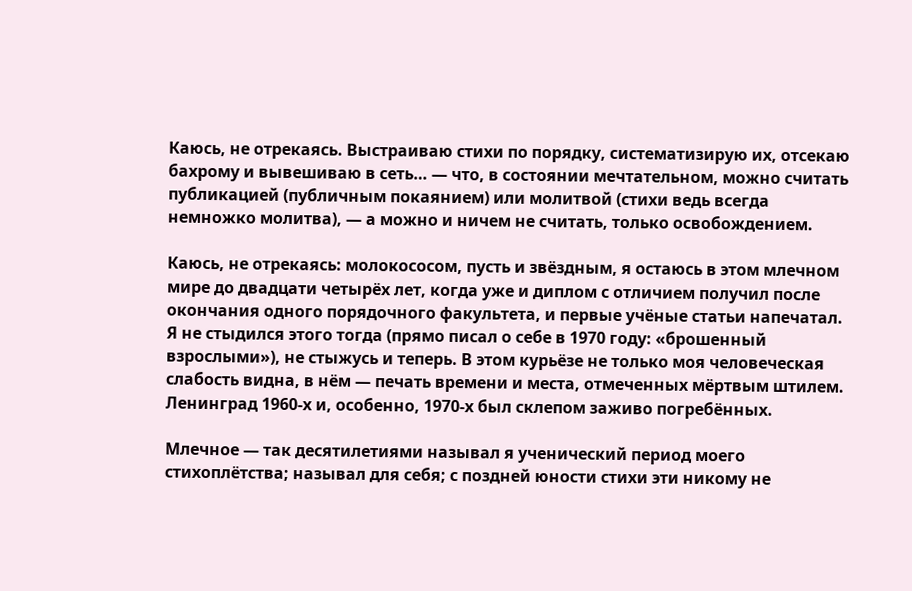Каюсь, не отрекаясь. Выстраиваю стихи по порядку, систематизирую их, отсекаю бахрому и вывешиваю в сеть… — что, в состоянии мечтательном, можно считать публикацией (публичным покаянием) или молитвой (стихи ведь всегда немножко молитва), — а можно и ничем не считать, только освобождением.

Каюсь, не отрекаясь: молокососом, пусть и звёздным, я остаюсь в этом млечном мире до двадцати четырёх лет, когда уже и диплом с отличием получил после окончания одного порядочного факультета, и первые учёные статьи напечатал. Я не стыдился этого тогда (прямо писал о себе в 1970 году: «брошенный взрослыми»), не стыжусь и теперь. В этом курьёзе не только моя человеческая слабость видна, в нём — печать времени и места, отмеченных мёртвым штилем. Ленинград 1960-х и, особенно, 1970-х был склепом заживо погребённых.

Млечное — так десятилетиями называл я ученический период моего стихоплётства; называл для себя; с поздней юности стихи эти никому не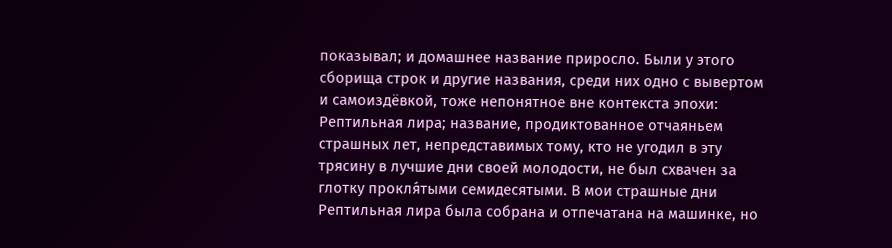показывал; и домашнее название приросло. Были у этого сборища строк и другие названия, среди них одно с вывертом и самоиздёвкой, тоже непонятное вне контекста эпохи: Рептильная лира; название, продиктованное отчаяньем страшных лет, непредставимых тому, кто не угодил в эту трясину в лучшие дни своей молодости, не был схвачен за глотку прокля́тыми семидесятыми. В мои страшные дни Рептильная лира была собрана и отпечатана на машинке, но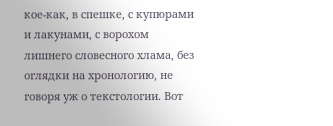кое-как, в спешке, с купюрами и лакунами, с ворохом лишнего словесного хлама, без оглядки на хронологию, не говоря уж о текстологии. Вот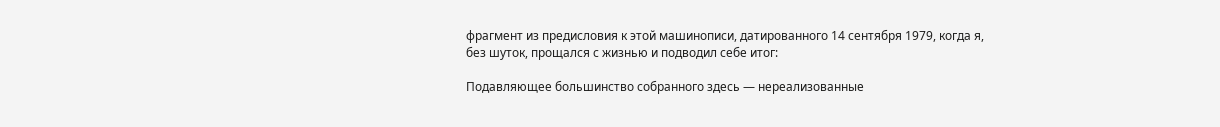фрагмент из предисловия к этой машинописи, датированного 14 сентября 1979, когда я, без шуток, прощался с жизнью и подводил себе итог:

Подавляющее большинство собранного здесь — нереализованные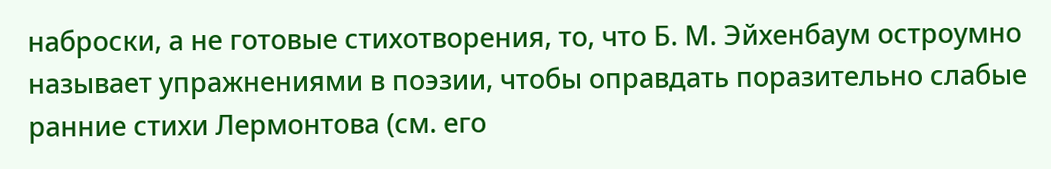наброски, а не готовые стихотворения, то, что Б. М. Эйхенбаум остроумно называет упражнениями в поэзии, чтобы оправдать поразительно слабые ранние стихи Лермонтова (см. его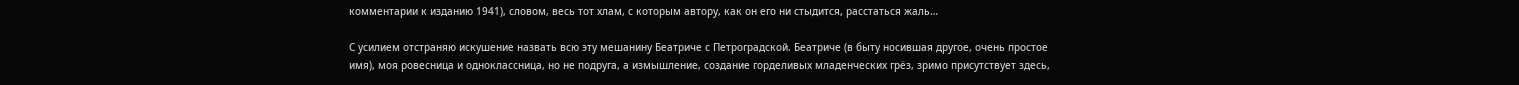комментарии к изданию 1941), словом, весь тот хлам, с которым автору, как он его ни стыдится, расстаться жаль…

С усилием отстраняю искушение назвать всю эту мешанину Беатриче с Петроградской. Беатриче (в быту носившая другое, очень простое имя), моя ровесница и одноклассница, но не подруга, а измышление, создание горделивых младенческих грёз, зримо присутствует здесь,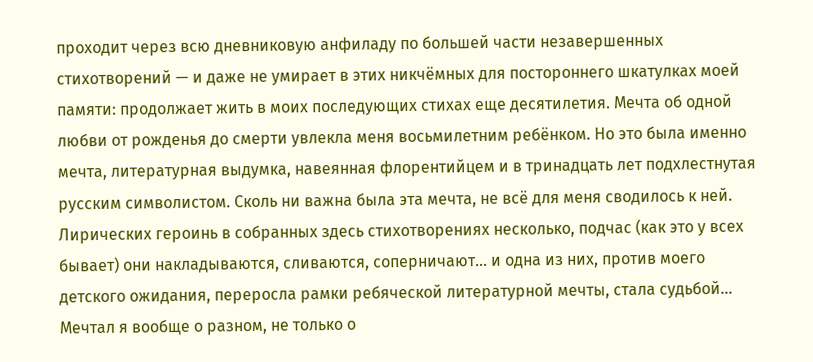проходит через всю дневниковую анфиладу по большей части незавершенных стихотворений — и даже не умирает в этих никчёмных для постороннего шкатулках моей памяти: продолжает жить в моих последующих стихах еще десятилетия. Мечта об одной любви от рожденья до смерти увлекла меня восьмилетним ребёнком. Но это была именно мечта, литературная выдумка, навеянная флорентийцем и в тринадцать лет подхлестнутая русским символистом. Сколь ни важна была эта мечта, не всё для меня сводилось к ней. Лирических героинь в собранных здесь стихотворениях несколько, подчас (как это у всех бывает) они накладываются, сливаются, соперничают… и одна из них, против моего детского ожидания, переросла рамки ребяческой литературной мечты, стала судьбой… Мечтал я вообще о разном, не только о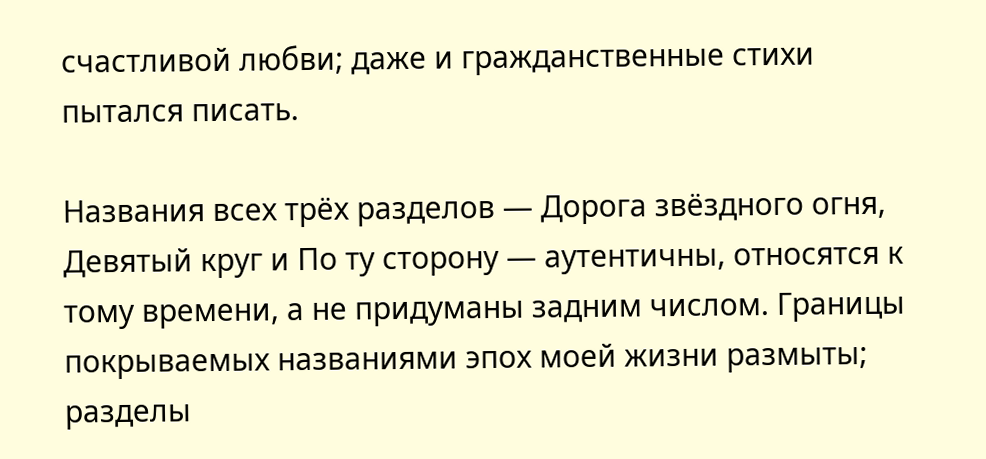счастливой любви; даже и гражданственные стихи пытался писать.

Названия всех трёх разделов — Дорога звёздного огня, Девятый круг и По ту сторону — аутентичны, относятся к тому времени, а не придуманы задним числом. Границы покрываемых названиями эпох моей жизни размыты; разделы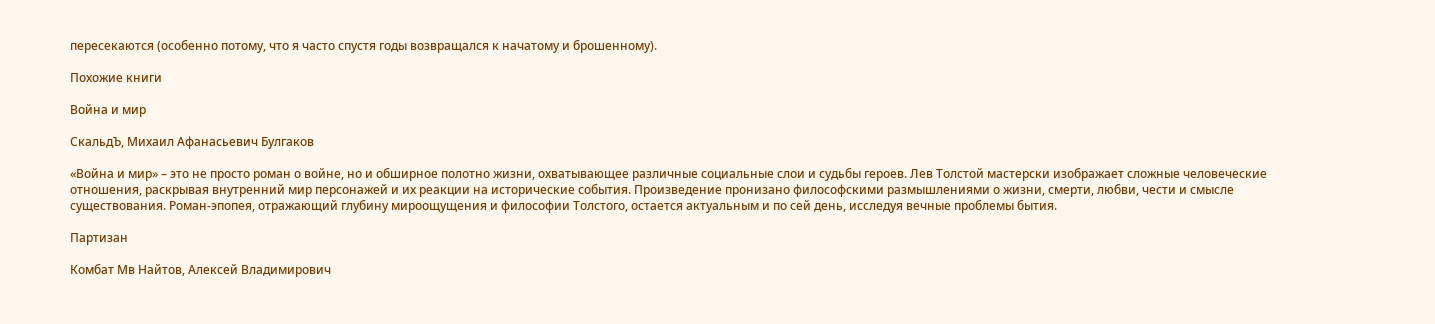пересекаются (особенно потому, что я часто спустя годы возвращался к начатому и брошенному).

Похожие книги

Война и мир

СкальдЪ, Михаил Афанасьевич Булгаков

«Война и мир» – это не просто роман о войне, но и обширное полотно жизни, охватывающее различные социальные слои и судьбы героев. Лев Толстой мастерски изображает сложные человеческие отношения, раскрывая внутренний мир персонажей и их реакции на исторические события. Произведение пронизано философскими размышлениями о жизни, смерти, любви, чести и смысле существования. Роман-эпопея, отражающий глубину мироощущения и философии Толстого, остается актуальным и по сей день, исследуя вечные проблемы бытия.

Партизан

Комбат Мв Найтов, Алексей Владимирович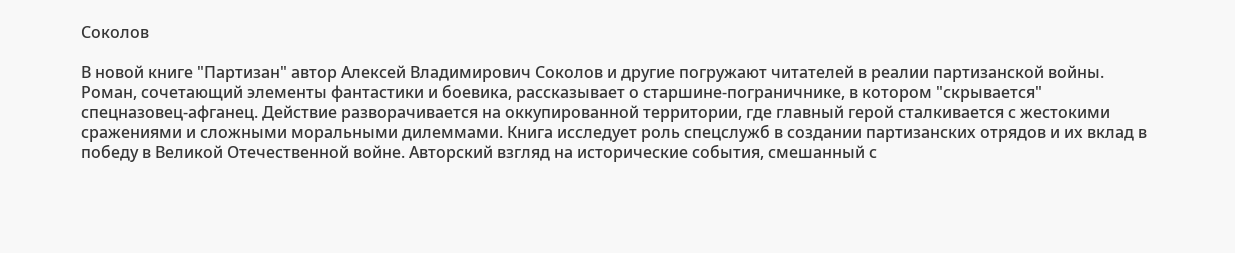Соколов

В новой книге "Партизан" автор Алексей Владимирович Соколов и другие погружают читателей в реалии партизанской войны. Роман, сочетающий элементы фантастики и боевика, рассказывает о старшине-пограничнике, в котором "скрывается" спецназовец-афганец. Действие разворачивается на оккупированной территории, где главный герой сталкивается с жестокими сражениями и сложными моральными дилеммами. Книга исследует роль спецслужб в создании партизанских отрядов и их вклад в победу в Великой Отечественной войне. Авторский взгляд на исторические события, смешанный с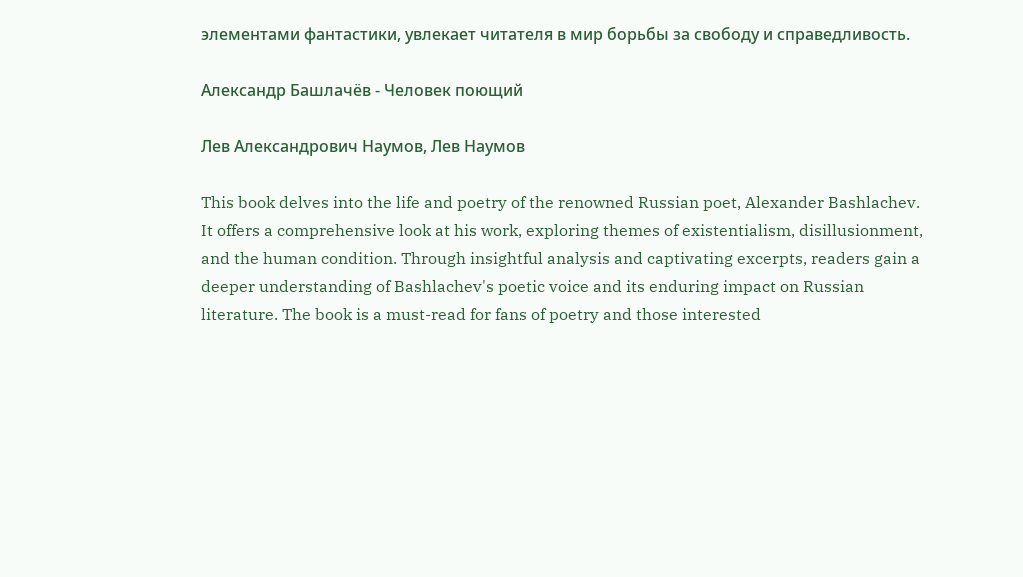элементами фантастики, увлекает читателя в мир борьбы за свободу и справедливость.

Александр Башлачёв - Человек поющий

Лев Александрович Наумов, Лев Наумов

This book delves into the life and poetry of the renowned Russian poet, Alexander Bashlachev. It offers a comprehensive look at his work, exploring themes of existentialism, disillusionment, and the human condition. Through insightful analysis and captivating excerpts, readers gain a deeper understanding of Bashlachev's poetic voice and its enduring impact on Russian literature. The book is a must-read for fans of poetry and those interested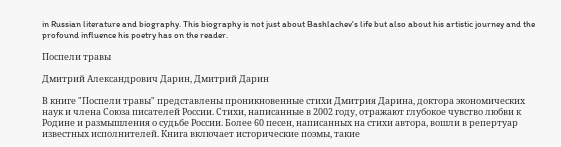in Russian literature and biography. This biography is not just about Bashlachev's life but also about his artistic journey and the profound influence his poetry has on the reader.

Поспели травы

Дмитрий Александрович Дарин, Дмитрий Дарин

В книге "Поспели травы" представлены проникновенные стихи Дмитрия Дарина, доктора экономических наук и члена Союза писателей России. Стихи, написанные в 2002 году, отражают глубокое чувство любви к Родине и размышления о судьбе России. Более 60 песен, написанных на стихи автора, вошли в репертуар известных исполнителей. Книга включает исторические поэмы, такие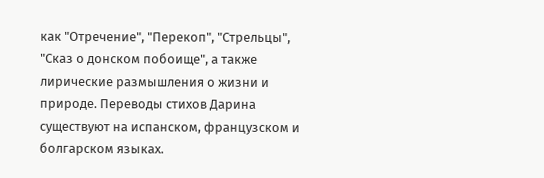как "Отречение", "Перекоп", "Стрельцы", "Сказ о донском побоище", а также лирические размышления о жизни и природе. Переводы стихов Дарина существуют на испанском, французском и болгарском языках.